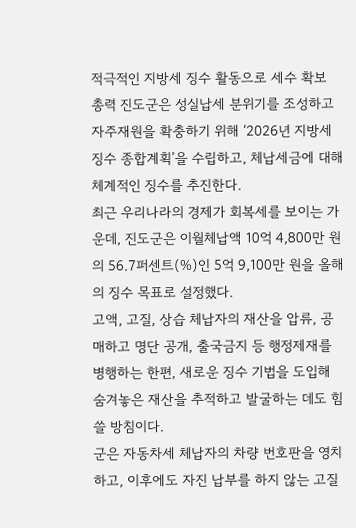적극적인 지방세 징수 활동으로 세수 확보 총력 진도군은 성실납세 분위기를 조성하고 자주재원을 확충하기 위해 ‘2026년 지방세 징수 종합계획’을 수립하고, 체납세금에 대해 체계적인 징수를 추진한다.
최근 우리나라의 경제가 회복세를 보이는 가운데, 진도군은 이월체납액 10억 4,800만 원의 56.7퍼센트(%)인 5억 9,100만 원을 올해의 징수 목표로 설정했다.
고액, 고질, 상습 체납자의 재산을 압류, 공매하고 명단 공개, 출국금지 등 행정제재를 병행하는 한편, 새로운 징수 기법을 도입해 숨겨놓은 재산을 추적하고 발굴하는 데도 힘쓸 방침이다.
군은 자동차세 체납자의 차량 번호판을 영치하고, 이후에도 자진 납부를 하지 않는 고질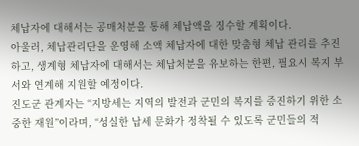체납자에 대해서는 공매처분을 통해 체납액을 징수할 계획이다.
아울러, 체납관리단을 운영해 소액 체납자에 대한 맞춤형 체납 관리를 추진하고, 생계형 체납자에 대해서는 체납처분을 유보하는 한편, 필요시 복지 부서와 연계해 지원할 예정이다.
진도군 관계자는 “지방세는 지역의 발전과 군민의 복지를 증진하기 위한 소중한 재원”이라며, “성실한 납세 문화가 정착될 수 있도록 군민들의 적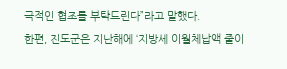극적인 협조를 부탁드린다”라고 말했다.
한편, 진도군은 지난해에 ‘지방세 이월체납액 줄이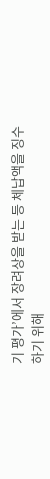기 평가’에서 장려상을 받는 등 체납액을 징수하기 위해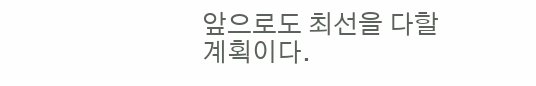앞으로도 최선을 다할 계획이다.